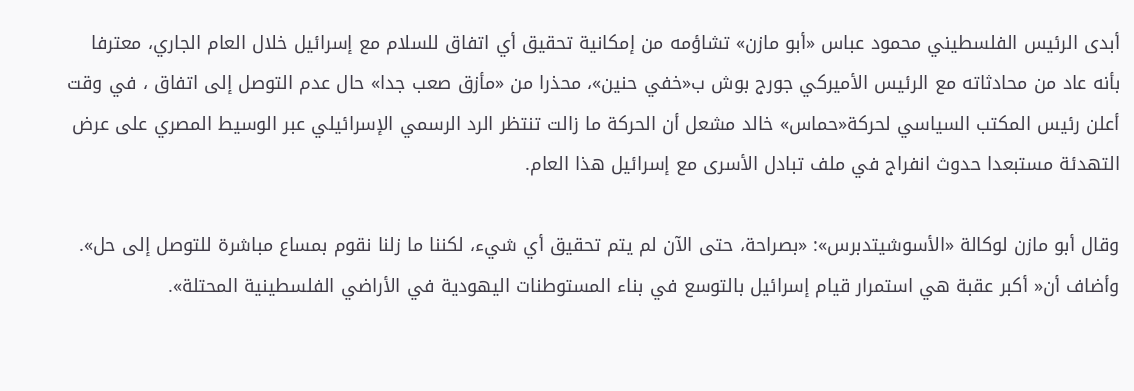أبدى الرئيس الفلسطيني محمود عباس «أبو مازن» تشاؤمه من إمكانية تحقيق أي اتفاق للسلام مع إسرائيل خلال العام الجاري، معترفا بأنه عاد من محادثاته مع الرئيس الأميركي جورج بوش ب«خفي حنين»، محذرا من «مأزق صعب جدا» حال عدم التوصل إلى اتفاق ، في وقت أعلن رئيس المكتب السياسي لحركة«حماس» خالد مشعل أن الحركة ما زالت تنتظر الرد الرسمي الإسرائيلي عبر الوسيط المصري على عرض التهدئة مستبعدا حدوث انفراج في ملف تبادل الأسرى مع إسرائيل هذا العام.

وقال أبو مازن لوكالة «الأسوشيتدبرس»: «بصراحة، حتى الآن لم يتم تحقيق أي شيء، لكننا ما زلنا نقوم بمساع مباشرة للتوصل إلى حل». وأضاف أن« أكبر عقبة هي استمرار قيام إسرائيل بالتوسع في بناء المستوطنات اليهودية في الأراضي الفلسطينية المحتلة».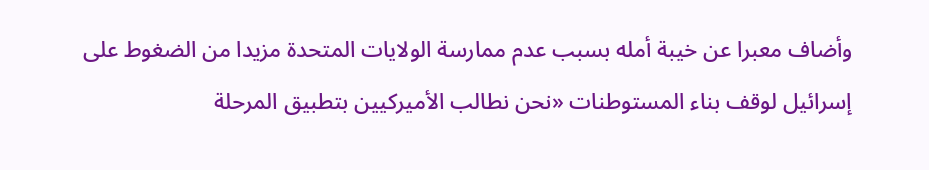وأضاف معبرا عن خيبة أمله بسبب عدم ممارسة الولايات المتحدة مزيدا من الضغوط على إسرائيل لوقف بناء المستوطنات «نحن نطالب الأميركيين بتطبيق المرحلة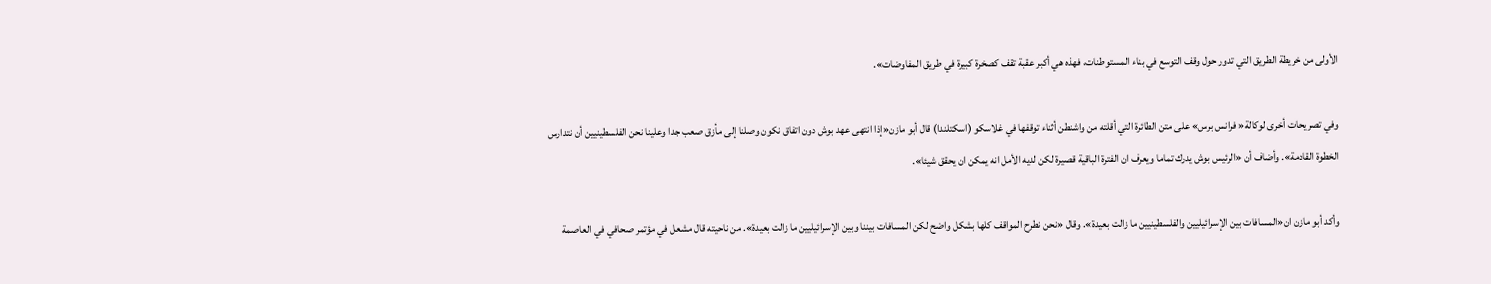الأولى من خريطة الطريق التي تدور حول وقف التوسع في بناء المستوطنات، فهذه هي أكبر عقبة تقف كصخرة كبيرة في طريق المفاوضات».

وفي تصريحات أخرى لوكالة« فرانس برس» على متن الطائرة التي أقلته من واشنطن أثناء توقفها في غلاسكو (اسكتلندا) قال أبو مازن«إذا انتهى عهد بوش دون اتفاق نكون وصلنا إلى مأزق صعب جدا وعلينا نحن الفلسطينيين أن نتدارس الخطوة القادمة». وأضاف أن «الرئيس بوش يدرك تماما ويعرف ان الفترة الباقية قصيرة لكن لديه الأمل انه يمكن ان يحقق شيئا».

وأكد أبو مازن ان«المسافات بين الإسرائيليين والفلسطينيين ما زالت بعيدة». وقال «نحن نطرح المواقف كلها بشكل واضح لكن المسافات بيننا وبين الإسرائيليين ما زالت بعيدة». من ناحيته قال مشعل في مؤتمر صحافي في العاصمة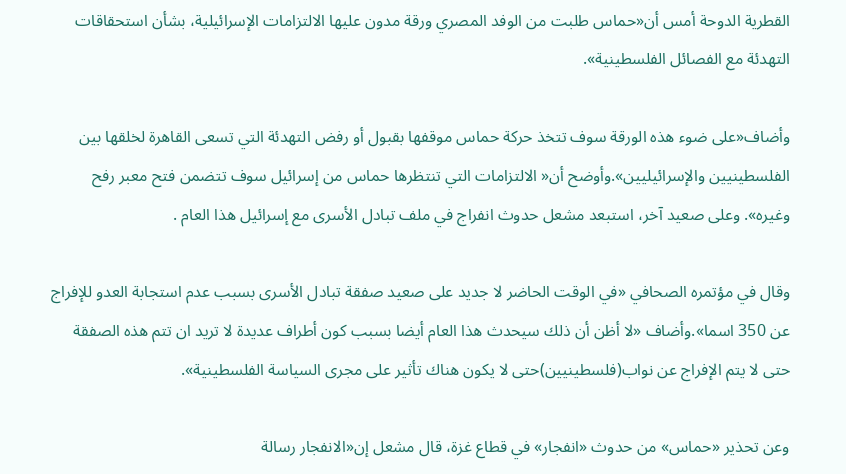القطرية الدوحة أمس أن«حماس طلبت من الوفد المصري ورقة مدون عليها الالتزامات الإسرائيلية، بشأن استحقاقات التهدئة مع الفصائل الفلسطينية».

وأضاف«على ضوء هذه الورقة سوف تتخذ حركة حماس موقفها بقبول أو رفض التهدئة التي تسعى القاهرة لخلقها بين الفلسطينيين والإسرائيليين».وأوضح أن« الالتزامات التي تنتظرها حماس من إسرائيل سوف تتضمن فتح معبر رفح وغيره». وعلى صعيد آخر، استبعد مشعل حدوث انفراج في ملف تبادل الأسرى مع إسرائيل هذا العام .

وقال في مؤتمره الصحافي «في الوقت الحاضر لا جديد على صعيد صفقة تبادل الأسرى بسبب عدم استجابة العدو للإفراج عن 350 اسما».وأضاف «لا أظن أن ذلك سيحدث هذا العام أيضا بسبب كون أطراف عديدة لا تريد ان تتم هذه الصفقة حتى لا يتم الإفراج عن نواب(فلسطينيين)حتى لا يكون هناك تأثير على مجرى السياسة الفلسطينية».

وعن تحذير «حماس» من حدوث «انفجار» في قطاع غزة، قال مشعل إن«الانفجار رسالة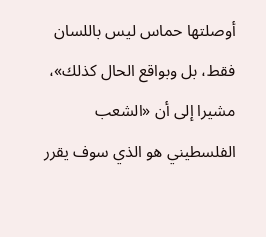أوصلتها حماس ليس باللسان فقط، بل وبواقع الحال كذلك»، مشيرا إلى أن «الشعب الفلسطيني هو الذي سوف يقرر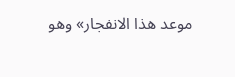موعد هذا الانفجار» وهو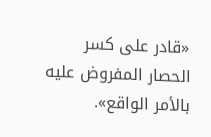«قادر على كسر الحصار المفروض عليه بالأمر الواقع».